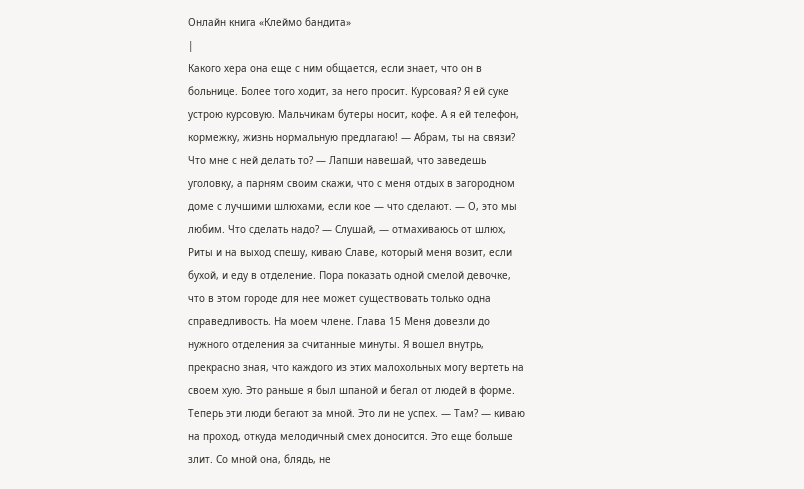Онлайн книга «Клеймо бандита»
|
Какого хера она еще с ним общается, если знает, что он в больнице. Более того ходит, за него просит. Курсовая? Я ей суке устрою курсовую. Мальчикам бутеры носит, кофе. А я ей телефон, кормежку, жизнь нормальную предлагаю! — Абрам, ты на связи? Что мне с ней делать то? — Лапши навешай, что заведешь уголовку, а парням своим скажи, что с меня отдых в загородном доме с лучшими шлюхами, если кое — что сделают. — О, это мы любим. Что сделать надо? — Слушай, — отмахиваюсь от шлюх, Риты и на выход спешу, киваю Славе, который меня возит, если бухой, и еду в отделение. Пора показать одной смелой девочке, что в этом городе для нее может существовать только одна справедливость. На моем члене. Глава 15 Меня довезли до нужного отделения за считанные минуты. Я вошел внутрь, прекрасно зная, что каждого из этих малохольных могу вертеть на своем хую. Это раньше я был шпаной и бегал от людей в форме. Теперь эти люди бегают за мной. Это ли не успех. — Там? — киваю на проход, откуда мелодичный смех доносится. Это еще больше злит. Со мной она, блядь, не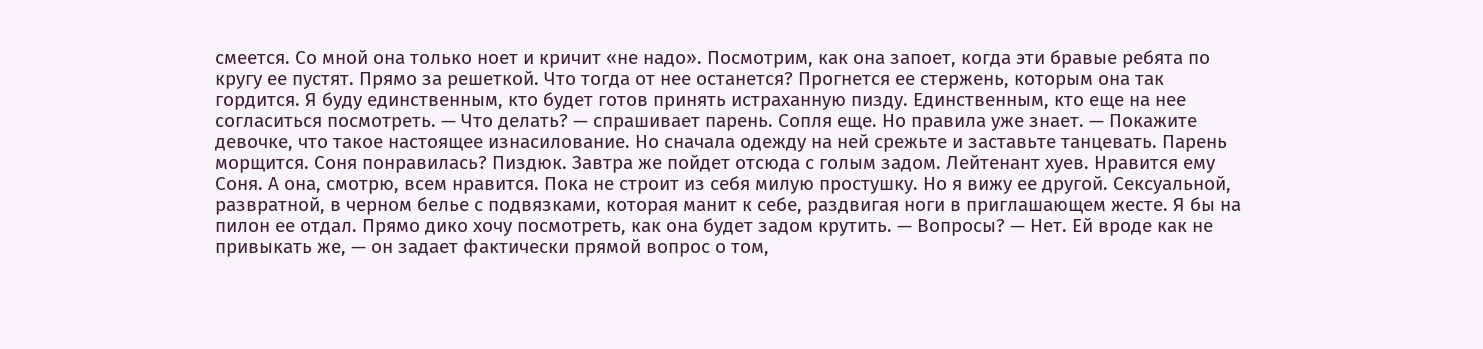смеется. Со мной она только ноет и кричит «не надо». Посмотрим, как она запоет, когда эти бравые ребята по кругу ее пустят. Прямо за решеткой. Что тогда от нее останется? Прогнется ее стержень, которым она так гордится. Я буду единственным, кто будет готов принять истраханную пизду. Единственным, кто еще на нее согласиться посмотреть. — Что делать? — спрашивает парень. Сопля еще. Но правила уже знает. — Покажите девочке, что такое настоящее изнасилование. Но сначала одежду на ней срежьте и заставьте танцевать. Парень морщится. Соня понравилась? Пиздюк. Завтра же пойдет отсюда с голым задом. Лейтенант хуев. Нравится ему Соня. А она, смотрю, всем нравится. Пока не строит из себя милую простушку. Но я вижу ее другой. Сексуальной, развратной, в черном белье с подвязками, которая манит к себе, раздвигая ноги в приглашающем жесте. Я бы на пилон ее отдал. Прямо дико хочу посмотреть, как она будет задом крутить. — Вопросы? — Нет. Ей вроде как не привыкать же, — он задает фактически прямой вопрос о том,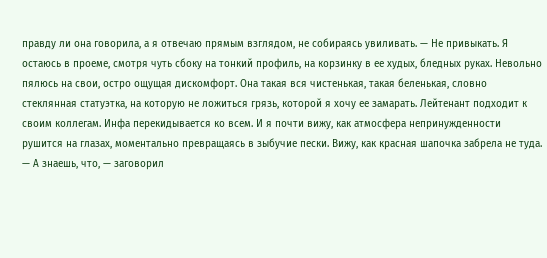правду ли она говорила, а я отвечаю прямым взглядом, не собираясь увиливать. — Не привыкать. Я остаюсь в проеме, смотря чуть сбоку на тонкий профиль, на корзинку в ее худых, бледных руках. Невольно пялюсь на свои, остро ощущая дискомфорт. Она такая вся чистенькая, такая беленькая, словно стеклянная статуэтка, на которую не ложиться грязь, которой я хочу ее замарать. Лейтенант подходит к своим коллегам. Инфа перекидывается ко всем. И я почти вижу, как атмосфера непринужденности рушится на глазах, моментально превращаясь в зыбучие пески. Вижу, как красная шапочка забрела не туда. — А знаешь, что, — заговорил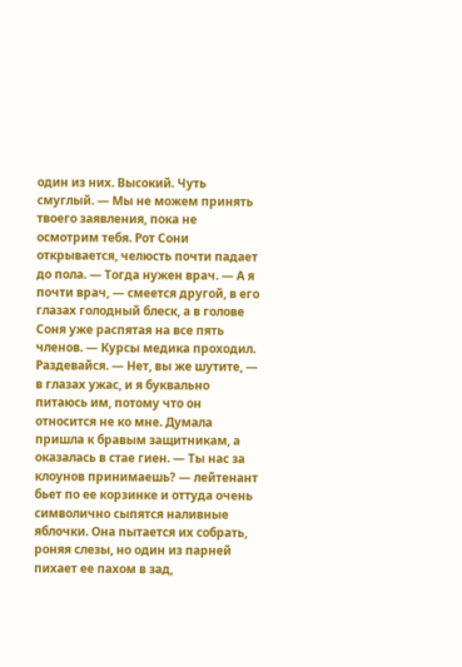один из них. Высокий. Чуть смуглый. — Мы не можем принять твоего заявления, пока не осмотрим тебя. Рот Сони открывается, челюсть почти падает до пола. — Тогда нужен врач. — А я почти врач, — смеется другой, в его глазах голодный блеск, а в голове Соня уже распятая на все пять членов. — Курсы медика проходил. Раздевайся. — Нет, вы же шутите, — в глазах ужас, и я буквально питаюсь им, потому что он относится не ко мне. Думала пришла к бравым защитникам, а оказалась в стае гиен. — Ты нас за клоунов принимаешь? — лейтенант бьет по ее корзинке и оттуда очень символично сыпятся наливные яблочки. Она пытается их собрать, роняя слезы, но один из парней пихает ее пахом в зад,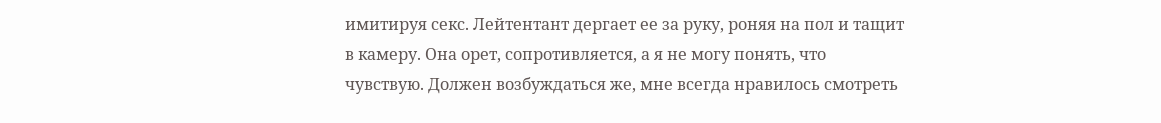имитируя секс. Лейтентант дергает ее за руку, роняя на пол и тащит в камеру. Она орет, сопротивляется, а я не могу понять, что чувствую. Должен возбуждаться же, мне всегда нравилось смотреть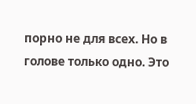порно не для всех. Но в голове только одно. Это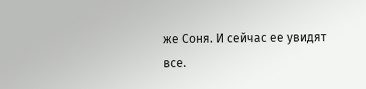же Соня. И сейчас ее увидят все.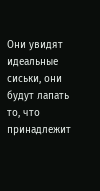Они увидят идеальные сиськи, они будут лапать то, что принадлежит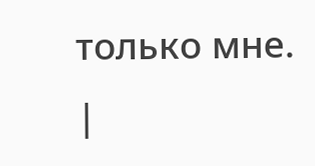только мне. |